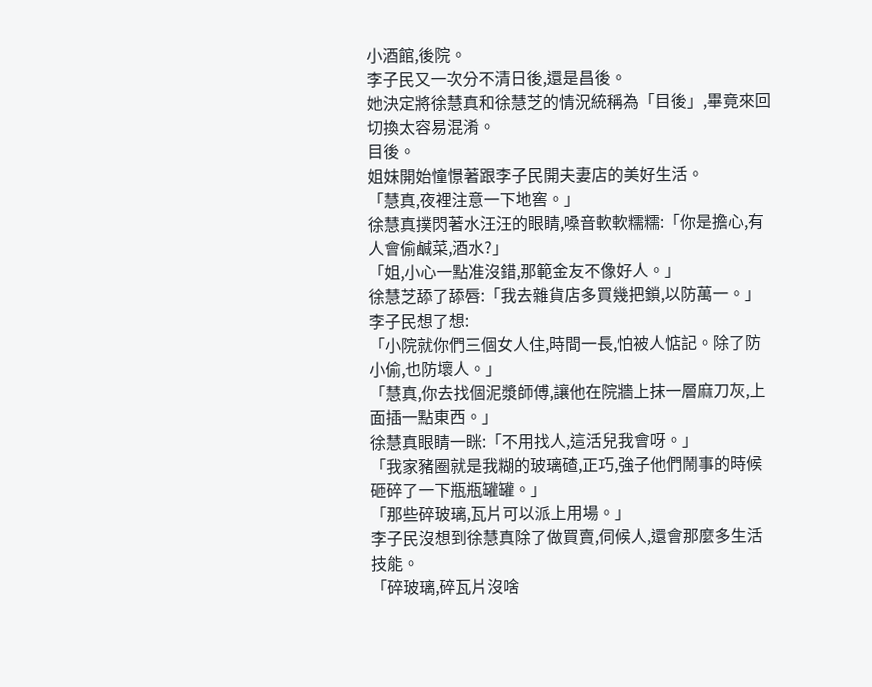小酒館,後院。
李子民又一次分不清日後,還是昌後。
她決定將徐慧真和徐慧芝的情況統稱為「目後」,畢竟來回切換太容易混淆。
目後。
姐妹開始憧憬著跟李子民開夫妻店的美好生活。
「慧真,夜裡注意一下地窖。」
徐慧真撲閃著水汪汪的眼睛,嗓音軟軟糯糯:「你是擔心,有人會偷鹹菜,酒水?」
「姐,小心一點准沒錯,那範金友不像好人。」
徐慧芝舔了舔唇:「我去雜貨店多買幾把鎖,以防萬一。」
李子民想了想:
「小院就你們三個女人住,時間一長,怕被人惦記。除了防小偷,也防壞人。」
「慧真,你去找個泥漿師傅,讓他在院牆上抹一層麻刀灰,上面插一點東西。」
徐慧真眼睛一眯:「不用找人,這活兒我會呀。」
「我家豬圈就是我糊的玻璃碴,正巧,強子他們鬧事的時候砸碎了一下瓶瓶罐罐。」
「那些碎玻璃,瓦片可以派上用場。」
李子民沒想到徐慧真除了做買賣,伺候人,還會那麼多生活技能。
「碎玻璃,碎瓦片沒啥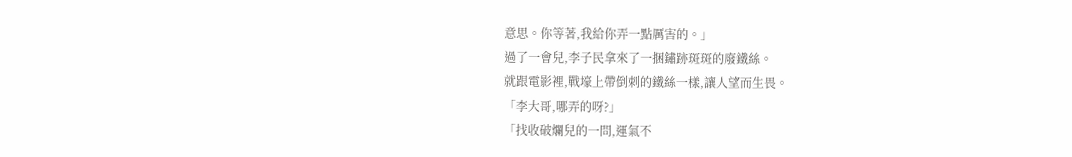意思。你等著,我給你弄一點厲害的。」
過了一會兒,李子民拿來了一捆鏽跡斑斑的廢鐵絲。
就跟電影裡,戰壕上帶倒刺的鐵絲一樣,讓人望而生畏。
「李大哥,哪弄的呀?」
「找收破爛兒的一問,運氣不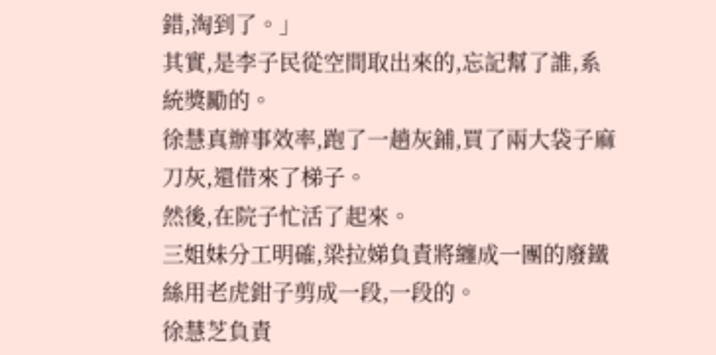錯,淘到了。」
其實,是李子民從空間取出來的,忘記幫了誰,系統獎勵的。
徐慧真辦事效率,跑了一趟灰鋪,買了兩大袋子麻刀灰,還借來了梯子。
然後,在院子忙活了起來。
三姐妹分工明確,梁拉娣負責將纏成一團的廢鐵絲用老虎鉗子剪成一段,一段的。
徐慧芝負責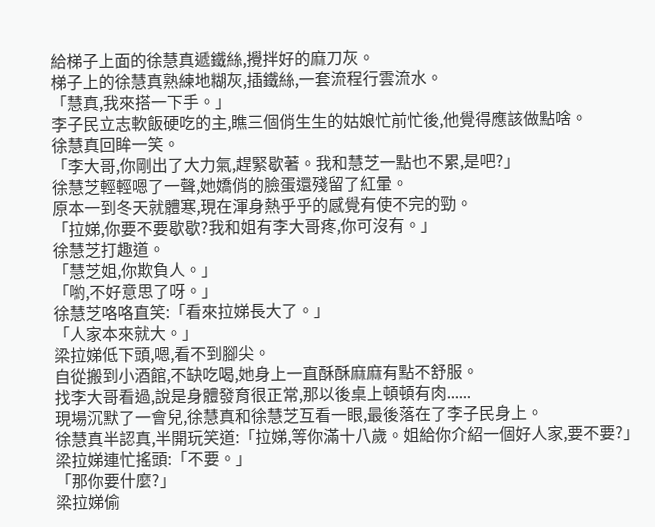給梯子上面的徐慧真遞鐵絲,攪拌好的麻刀灰。
梯子上的徐慧真熟練地糊灰,插鐵絲,一套流程行雲流水。
「慧真,我來搭一下手。」
李子民立志軟飯硬吃的主,瞧三個俏生生的姑娘忙前忙後,他覺得應該做點啥。
徐慧真回眸一笑。
「李大哥,你剛出了大力氣,趕緊歇著。我和慧芝一點也不累,是吧?」
徐慧芝輕輕嗯了一聲,她嬌俏的臉蛋還殘留了紅暈。
原本一到冬天就體寒,現在渾身熱乎乎的感覺有使不完的勁。
「拉娣,你要不要歇歇?我和姐有李大哥疼,你可沒有。」
徐慧芝打趣道。
「慧芝姐,你欺負人。」
「喲,不好意思了呀。」
徐慧芝咯咯直笑:「看來拉娣長大了。」
「人家本來就大。」
梁拉娣低下頭,嗯,看不到腳尖。
自從搬到小酒館,不缺吃喝,她身上一直酥酥麻麻有點不舒服。
找李大哥看過,說是身體發育很正常,那以後桌上頓頓有肉......
現場沉默了一會兒,徐慧真和徐慧芝互看一眼,最後落在了李子民身上。
徐慧真半認真,半開玩笑道:「拉娣,等你滿十八歲。姐給你介紹一個好人家,要不要?」
梁拉娣連忙搖頭:「不要。」
「那你要什麼?」
梁拉娣偷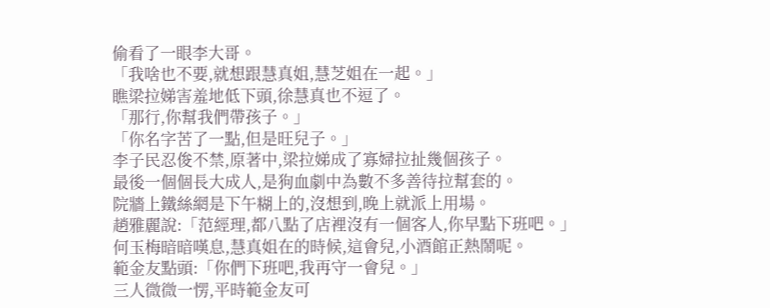偷看了一眼李大哥。
「我啥也不要,就想跟慧真姐,慧芝姐在一起。」
瞧梁拉娣害羞地低下頭,徐慧真也不逗了。
「那行,你幫我們帶孩子。」
「你名字苦了一點,但是旺兒子。」
李子民忍俊不禁,原著中,梁拉娣成了寡婦拉扯幾個孩子。
最後一個個長大成人,是狗血劇中為數不多善待拉幫套的。
院牆上鐵絲網是下午糊上的,沒想到,晚上就派上用場。
趙雅麗說:「范經理,都八點了店裡沒有一個客人,你早點下班吧。」
何玉梅暗暗嘆息,慧真姐在的時候,這會兒,小酒館正熱鬧呢。
範金友點頭:「你們下班吧,我再守一會兒。」
三人微微一愣,平時範金友可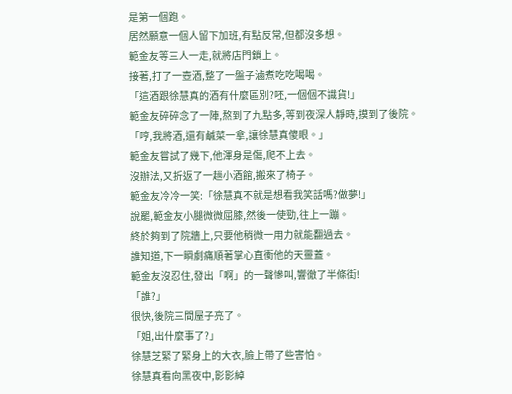是第一個跑。
居然願意一個人留下加班,有點反常,但都沒多想。
範金友等三人一走,就將店門鎖上。
接著,打了一壺酒,整了一盤子滷煮吃吃喝喝。
「這酒跟徐慧真的酒有什麼區別?呸,一個個不識貨!」
範金友碎碎念了一陣,熬到了九點多,等到夜深人靜時,摸到了後院。
「哼,我將酒,還有鹹菜一拿,讓徐慧真傻眼。」
範金友嘗試了幾下,他渾身是傷,爬不上去。
沒辦法,又折返了一趟小酒館,搬來了椅子。
範金友冷冷一笑:「徐慧真不就是想看我笑話嗎?做夢!」
說罷,範金友小腿微微屈膝,然後一使勁,往上一蹦。
終於夠到了院牆上,只要他稍微一用力就能翻過去。
誰知道,下一瞬劇痛順著掌心直衝他的天靈蓋。
範金友沒忍住,發出「啊」的一聲慘叫,響徹了半條街!
「誰?」
很快,後院三間屋子亮了。
「姐,出什麼事了?」
徐慧芝緊了緊身上的大衣,臉上帶了些害怕。
徐慧真看向黑夜中,影影綽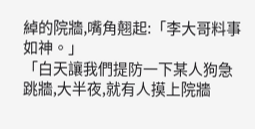綽的院牆,嘴角翹起:「李大哥料事如神。」
「白天讓我們提防一下某人狗急跳牆,大半夜,就有人摸上院牆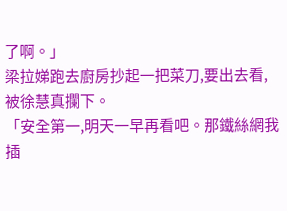了啊。」
梁拉娣跑去廚房抄起一把菜刀,要出去看,被徐慧真攔下。
「安全第一,明天一早再看吧。那鐵絲網我插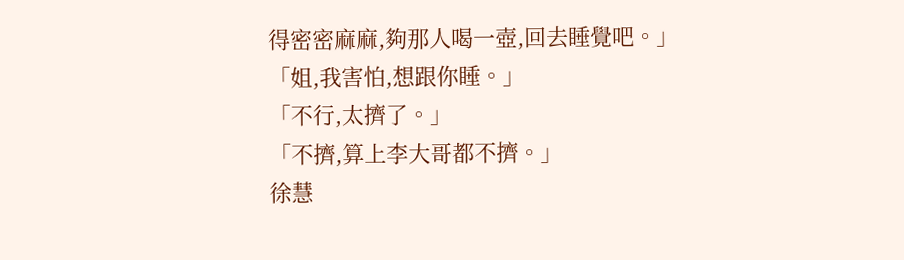得密密麻麻,夠那人喝一壺,回去睡覺吧。」
「姐,我害怕,想跟你睡。」
「不行,太擠了。」
「不擠,算上李大哥都不擠。」
徐慧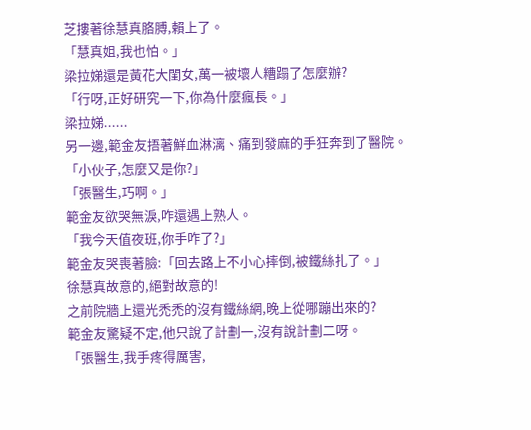芝摟著徐慧真胳膊,賴上了。
「慧真姐,我也怕。」
梁拉娣還是黃花大閨女,萬一被壞人糟蹋了怎麼辦?
「行呀,正好研究一下,你為什麼瘋長。」
梁拉娣......
另一邊,範金友捂著鮮血淋漓、痛到發麻的手狂奔到了醫院。
「小伙子,怎麼又是你?」
「張醫生,巧啊。」
範金友欲哭無淚,咋還遇上熟人。
「我今天值夜班,你手咋了?」
範金友哭喪著臉:「回去路上不小心摔倒,被鐵絲扎了。」
徐慧真故意的,絕對故意的!
之前院牆上還光禿禿的沒有鐵絲網,晚上從哪蹦出來的?
範金友驚疑不定,他只說了計劃一,沒有說計劃二呀。
「張醫生,我手疼得厲害,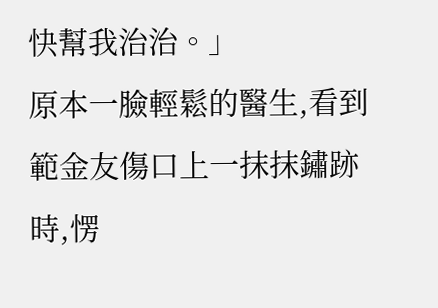快幫我治治。」
原本一臉輕鬆的醫生,看到範金友傷口上一抹抹鏽跡時,愣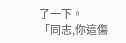了一下。
「同志,你這傷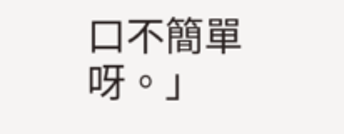口不簡單呀。」